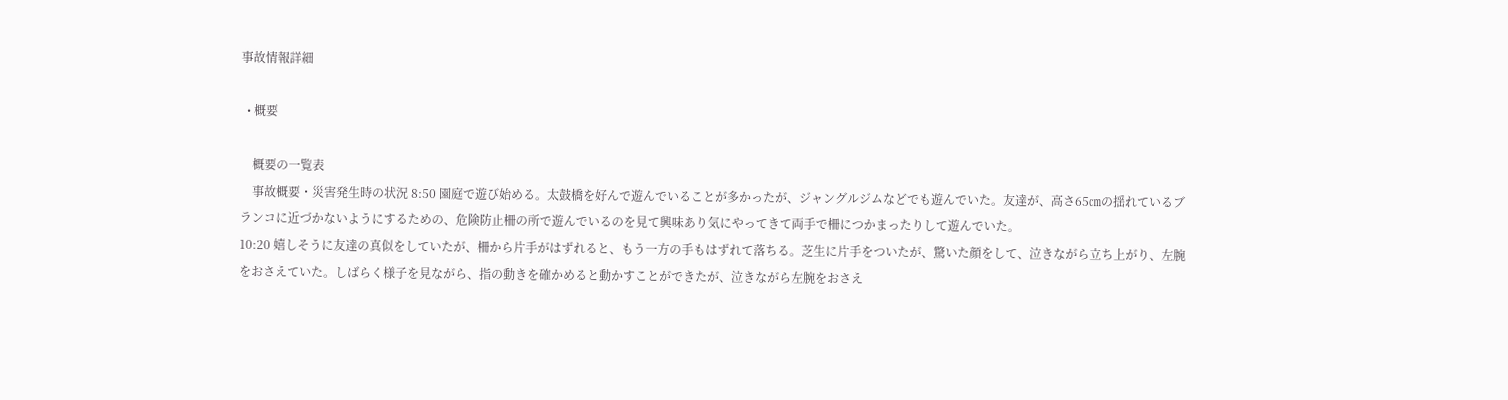事故情報詳細

  • 概要

    概要の一覧表
    事故概要・災害発生時の状況 8:50 園庭で遊び始める。太鼓橋を好んで遊んでいることが多かったが、ジャングルジムなどでも遊んでいた。友達が、高さ65㎝の揺れているブランコに近づかないようにするための、危険防止柵の所で遊んでいるのを見て興味あり気にやってきて両手で柵につかまったりして遊んでいた。                                               10:20 嬉しそうに友達の真似をしていたが、柵から片手がはずれると、もう一方の手もはずれて落ちる。芝生に片手をついたが、驚いた顔をして、泣きながら立ち上がり、左腕をおさえていた。しばらく様子を見ながら、指の動きを確かめると動かすことができたが、泣きながら左腕をおさえ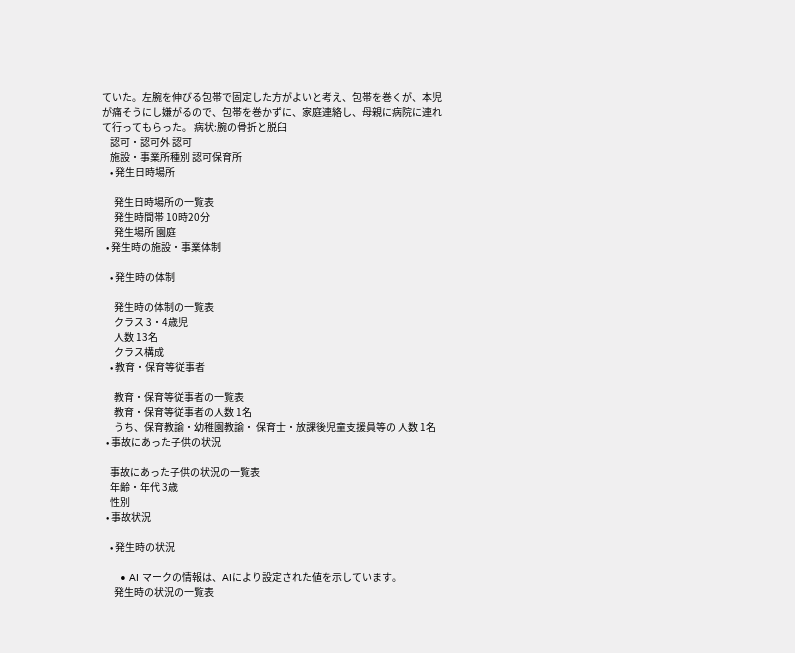ていた。左腕を伸びる包帯で固定した方がよいと考え、包帯を巻くが、本児が痛そうにし嫌がるので、包帯を巻かずに、家庭連絡し、母親に病院に連れて行ってもらった。 病状:腕の骨折と脱臼
    認可・認可外 認可
    施設・事業所種別 認可保育所
    • 発生日時場所

      発生日時場所の一覧表
      発生時間帯 10時20分
      発生場所 園庭
  • 発生時の施設・事業体制

    • 発生時の体制

      発生時の体制の一覧表
      クラス 3・4歳児
      人数 13名
      クラス構成
    • 教育・保育等従事者

      教育・保育等従事者の一覧表
      教育・保育等従事者の人数 1名
      うち、保育教諭・幼稚園教諭・ 保育士・放課後児童支援員等の 人数 1名
  • 事故にあった子供の状況

    事故にあった子供の状況の一覧表
    年齢・年代 3歳
    性別
  • 事故状況

    • 発生時の状況

      • AI マークの情報は、AIにより設定された値を示しています。
      発生時の状況の一覧表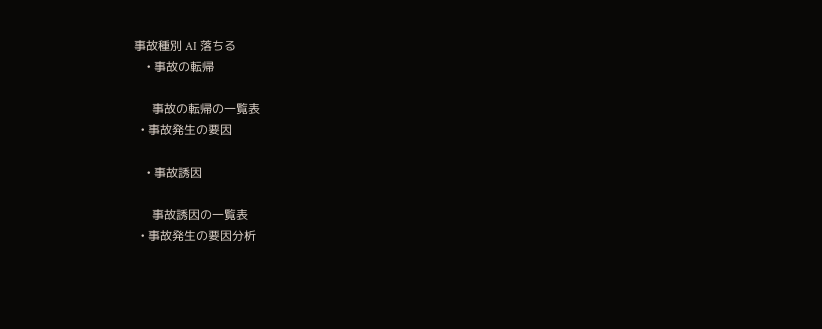事故種別 AI 落ちる
    • 事故の転帰

      事故の転帰の一覧表
  • 事故発生の要因

    • 事故誘因

      事故誘因の一覧表
  • 事故発生の要因分析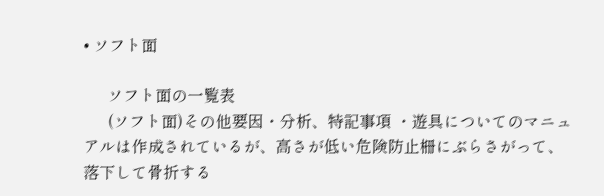• ソフト面

      ソフト面の一覧表
      (ソフト面)その他要因・分析、特記事項 ・遊具についてのマニュアルは作成されているが、高さが低い危険防止柵にぶらさがって、落下して骨折する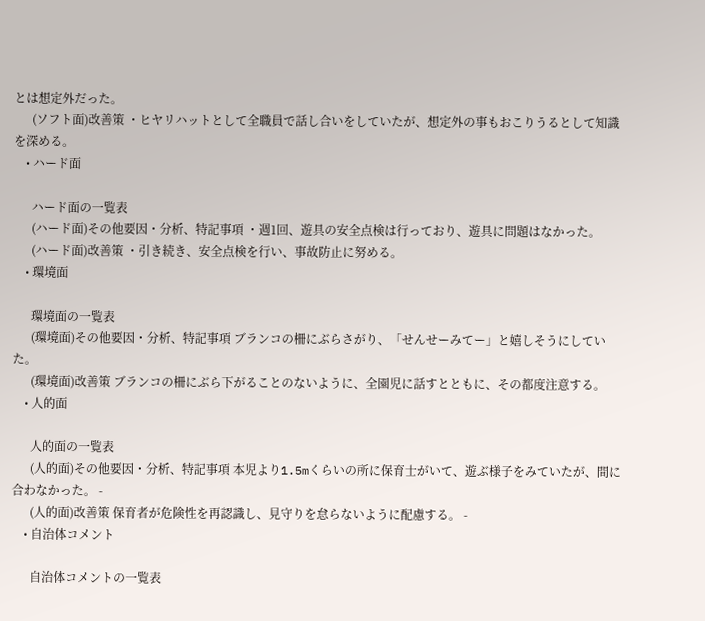とは想定外だった。
      (ソフト面)改善策 ・ヒヤリハットとして全職員で話し合いをしていたが、想定外の事もおこりうるとして知識を深める。
    • ハード面

      ハード面の一覧表
      (ハード面)その他要因・分析、特記事項 ・週1回、遊具の安全点検は行っており、遊具に問題はなかった。
      (ハード面)改善策 ・引き続き、安全点検を行い、事故防止に努める。
    • 環境面

      環境面の一覧表
      (環境面)その他要因・分析、特記事項 ブランコの柵にぶらさがり、「せんせーみてー」と嬉しそうにしていた。
      (環境面)改善策 ブランコの柵にぶら下がることのないように、全園児に話すとともに、その都度注意する。
    • 人的面

      人的面の一覧表
      (人的面)その他要因・分析、特記事項 本児より1.5mくらいの所に保育士がいて、遊ぶ様子をみていたが、間に合わなかった。 -
      (人的面)改善策 保育者が危険性を再認識し、見守りを怠らないように配慮する。 -
    • 自治体コメント

      自治体コメントの一覧表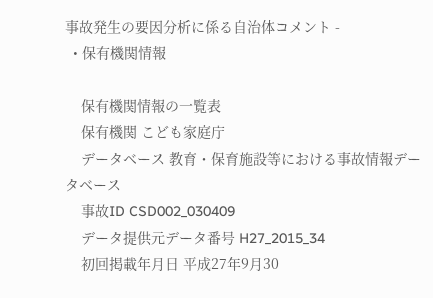事故発生の要因分析に係る自治体コメント -
  • 保有機関情報

    保有機関情報の一覧表
    保有機関 こども家庭庁
    データベース 教育・保育施設等における事故情報データベース
    事故ID CSD002_030409
    データ提供元データ番号 H27_2015_34
    初回掲載年月日 平成27年9月30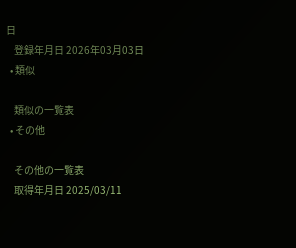日
    登録年月日 2026年03月03日
  • 類似

    類似の一覧表
  • その他

    その他の一覧表
    取得年月日 2025/03/11